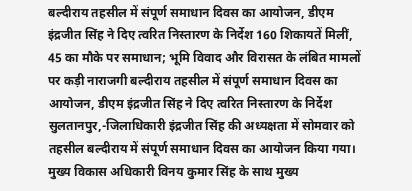बल्दीराय तहसील में संपूर्ण समाधान दिवस का आयोजन, डीएम इंद्रजीत सिंह ने दिए त्वरित निस्तारण के निर्देश 160 शिकायतें मिलीं, 45 का मौके पर समाधान; भूमि विवाद और विरासत के लंबित मामलों पर कड़ी नाराजगी बल्दीराय तहसील में संपूर्ण समाधान दिवस का आयोजन, डीएम इंद्रजीत सिंह ने दिए त्वरित निस्तारण के निर्देश सुलतानपुर,-जिलाधिकारी इंद्रजीत सिंह की अध्यक्षता में सोमवार को तहसील बल्दीराय में संपूर्ण समाधान दिवस का आयोजन किया गया। मुख्य विकास अधिकारी विनय कुमार सिंह के साथ मुख्य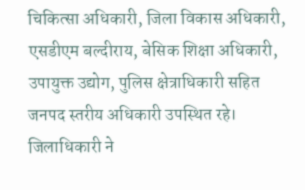चिकित्सा अधिकारी, जिला विकास अधिकारी, एसडीएम बल्दीराय, बेसिक शिक्षा अधिकारी, उपायुक्त उद्योग, पुलिस क्षेत्राधिकारी सहित जनपद स्तरीय अधिकारी उपस्थित रहे। जिलाधिकारी ने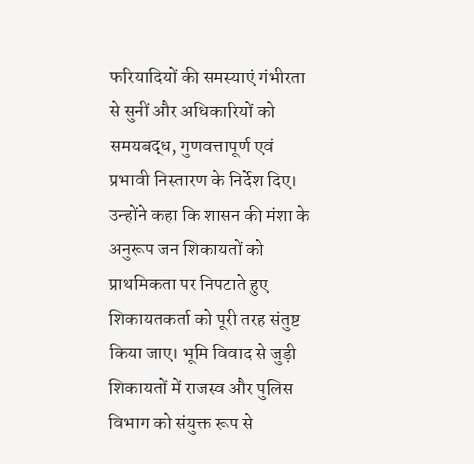फरियादियों की समस्याएं गंभीरता से सुनीं और अधिकारियों को समयबद्ध, गुणवत्तापूर्ण एवं प्रभावी निस्तारण के निर्देश दिए। उन्होंने कहा कि शासन की मंशा के अनुरूप जन शिकायतों को प्राथमिकता पर निपटाते हुए शिकायतकर्ता को पूरी तरह संतुष्ट किया जाए। भूमि विवाद से जुड़ी शिकायतों में राजस्व और पुलिस विभाग को संयुक्त रूप से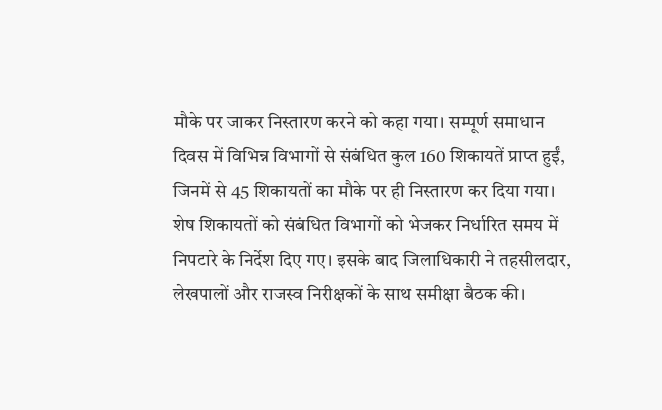मौके पर जाकर निस्तारण करने को कहा गया। सम्पूर्ण समाधान दिवस में विभिन्न विभागों से संबंधित कुल 160 शिकायतें प्राप्त हुईं, जिनमें से 45 शिकायतों का मौके पर ही निस्तारण कर दिया गया। शेष शिकायतों को संबंधित विभागों को भेजकर निर्धारित समय में निपटारे के निर्देश दिए गए। इसके बाद जिलाधिकारी ने तहसीलदार, लेखपालों और राजस्व निरीक्षकों के साथ समीक्षा बैठक की।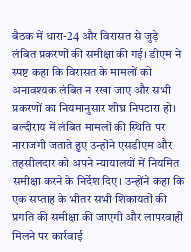बैठक में धारा-24 और विरासत से जुड़े लंबित प्रकरणों की समीक्षा की गई। डीएम ने स्पष्ट कहा कि विरासत के मामलों को अनावश्यक लंबित न रखा जाए और सभी प्रकरणों का नियमानुसार शीघ्र निपटारा हो। बल्दीराय में लंबित मामलों की स्थिति पर नाराजगी जताते हुए उन्होंने एसडीएम और तहसीलदार को अपने न्यायालयों में नियमित समीक्षा करने के निर्देश दिए। उन्होंने कहा कि एक सप्ताह के भीतर सभी शिकायतों की प्रगति की समीक्षा की जाएगी और लापरवाही मिलने पर कार्रवाई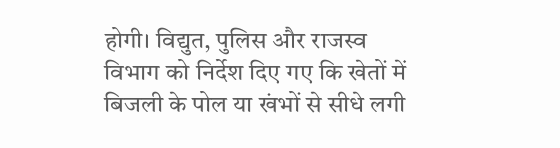होगी। विद्युत, पुलिस और राजस्व विभाग को निर्देश दिए गए कि खेतों में बिजली के पोल या खंभों से सीधे लगी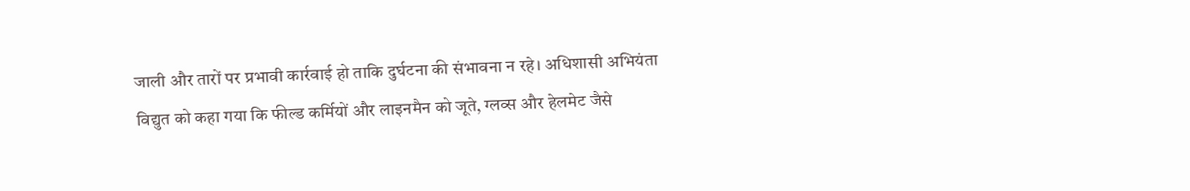जाली और तारों पर प्रभावी कार्रवाई हो ताकि दुर्घटना की संभावना न रहे। अधिशासी अभियंता विद्युत को कहा गया कि फील्ड कर्मियों और लाइनमैन को जूते, ग्लव्स और हेलमेट जैसे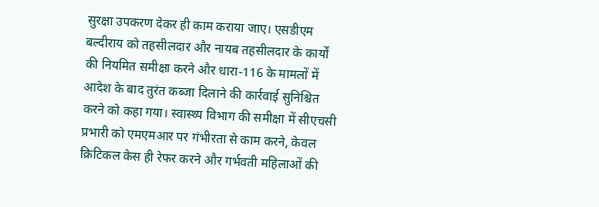सुरक्षा उपकरण देकर ही काम कराया जाए। एसडीएम बल्दीराय को तहसीलदार और नायब तहसीलदार के कार्यों की नियमित समीक्षा करने और धारा-116 के मामलों में आदेश के बाद तुरंत कब्जा दिलाने की कार्रवाई सुनिश्चित करने को कहा गया। स्वास्थ्य विभाग की समीक्षा में सीएचसी प्रभारी को एमएमआर पर गंभीरता से काम करने, केवल क्रिटिकल केस ही रेफर करने और गर्भवती महिलाओं की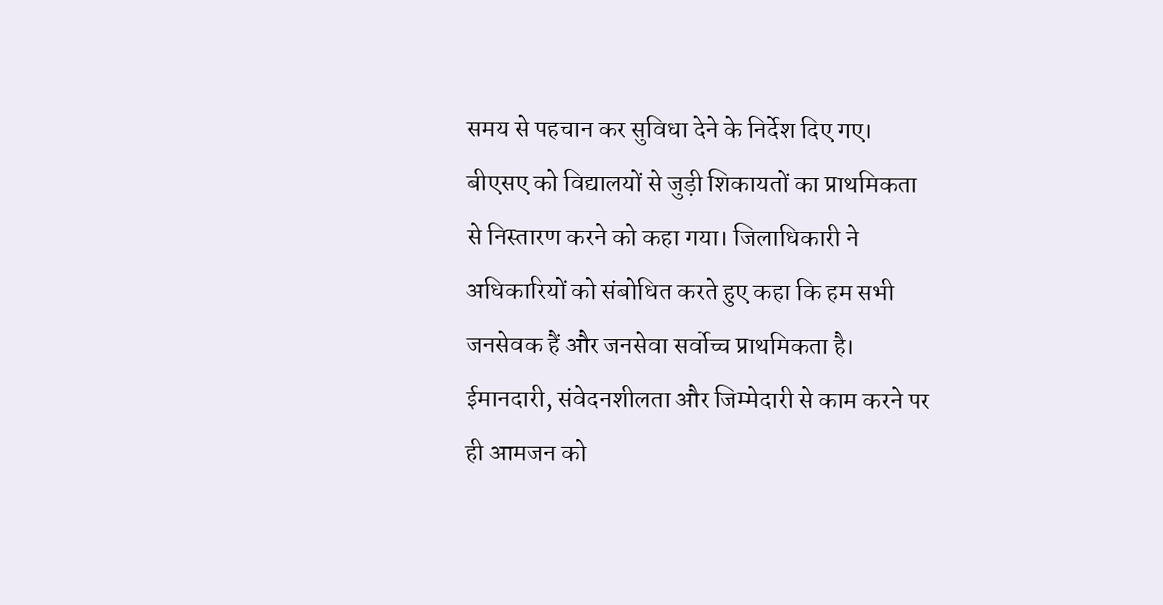समय से पहचान कर सुविधा देने के निर्देश दिए गए। बीएसए को विद्यालयों से जुड़ी शिकायतों का प्राथमिकता से निस्तारण करने को कहा गया। जिलाधिकारी ने अधिकारियों को संबोधित करते हुए कहा कि हम सभी जनसेवक हैं और जनसेवा सर्वोच्च प्राथमिकता है। ईमानदारी, संवेदनशीलता और जिम्मेदारी से काम करने पर ही आमजन को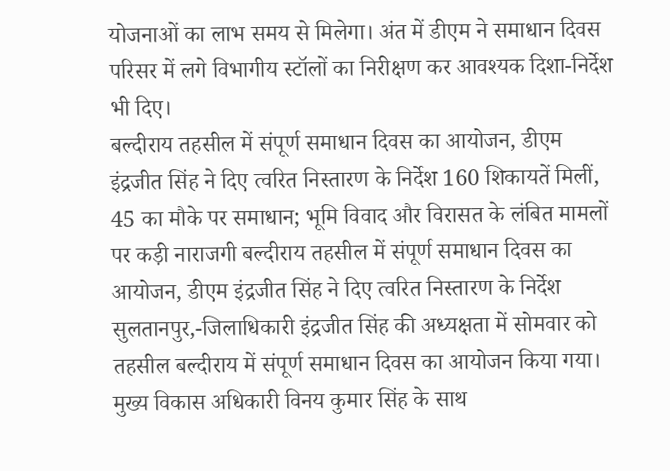योजनाओं का लाभ समय से मिलेगा। अंत में डीएम ने समाधान दिवस परिसर में लगे विभागीय स्टॉलों का निरीक्षण कर आवश्यक दिशा-निर्देश भी दिए।
बल्दीराय तहसील में संपूर्ण समाधान दिवस का आयोजन, डीएम इंद्रजीत सिंह ने दिए त्वरित निस्तारण के निर्देश 160 शिकायतें मिलीं, 45 का मौके पर समाधान; भूमि विवाद और विरासत के लंबित मामलों पर कड़ी नाराजगी बल्दीराय तहसील में संपूर्ण समाधान दिवस का आयोजन, डीएम इंद्रजीत सिंह ने दिए त्वरित निस्तारण के निर्देश सुलतानपुर,-जिलाधिकारी इंद्रजीत सिंह की अध्यक्षता में सोमवार को तहसील बल्दीराय में संपूर्ण समाधान दिवस का आयोजन किया गया। मुख्य विकास अधिकारी विनय कुमार सिंह के साथ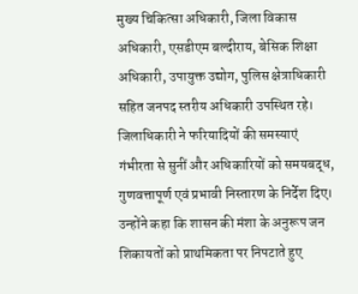मुख्य चिकित्सा अधिकारी, जिला विकास अधिकारी, एसडीएम बल्दीराय, बेसिक शिक्षा अधिकारी, उपायुक्त उद्योग, पुलिस क्षेत्राधिकारी सहित जनपद स्तरीय अधिकारी उपस्थित रहे। जिलाधिकारी ने फरियादियों की समस्याएं गंभीरता से सुनीं और अधिकारियों को समयबद्ध, गुणवत्तापूर्ण एवं प्रभावी निस्तारण के निर्देश दिए। उन्होंने कहा कि शासन की मंशा के अनुरूप जन शिकायतों को प्राथमिकता पर निपटाते हुए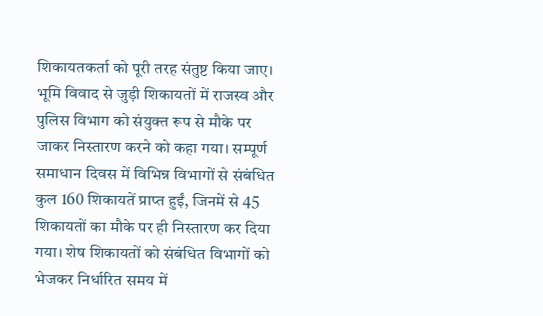शिकायतकर्ता को पूरी तरह संतुष्ट किया जाए। भूमि विवाद से जुड़ी शिकायतों में राजस्व और पुलिस विभाग को संयुक्त रूप से मौके पर जाकर निस्तारण करने को कहा गया। सम्पूर्ण समाधान दिवस में विभिन्न विभागों से संबंधित कुल 160 शिकायतें प्राप्त हुईं, जिनमें से 45 शिकायतों का मौके पर ही निस्तारण कर दिया गया। शेष शिकायतों को संबंधित विभागों को भेजकर निर्धारित समय में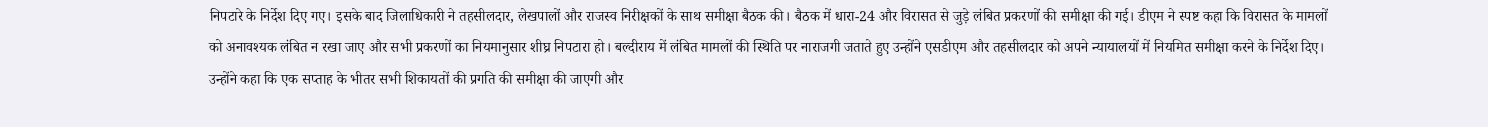निपटारे के निर्देश दिए गए। इसके बाद जिलाधिकारी ने तहसीलदार, लेखपालों और राजस्व निरीक्षकों के साथ समीक्षा बैठक की। बैठक में धारा-24 और विरासत से जुड़े लंबित प्रकरणों की समीक्षा की गई। डीएम ने स्पष्ट कहा कि विरासत के मामलों को अनावश्यक लंबित न रखा जाए और सभी प्रकरणों का नियमानुसार शीघ्र निपटारा हो। बल्दीराय में लंबित मामलों की स्थिति पर नाराजगी जताते हुए उन्होंने एसडीएम और तहसीलदार को अपने न्यायालयों में नियमित समीक्षा करने के निर्देश दिए। उन्होंने कहा कि एक सप्ताह के भीतर सभी शिकायतों की प्रगति की समीक्षा की जाएगी और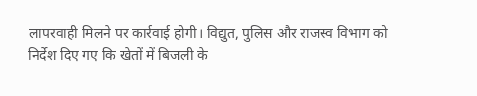लापरवाही मिलने पर कार्रवाई होगी। विद्युत, पुलिस और राजस्व विभाग को निर्देश दिए गए कि खेतों में बिजली के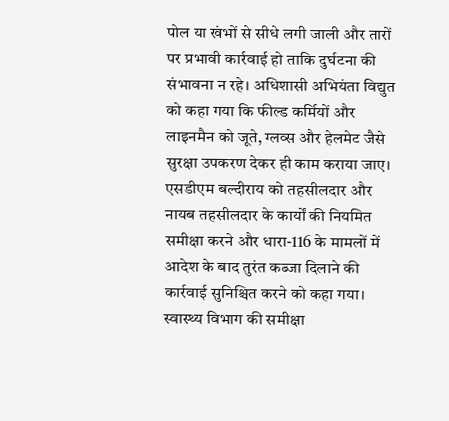पोल या खंभों से सीधे लगी जाली और तारों पर प्रभावी कार्रवाई हो ताकि दुर्घटना की संभावना न रहे। अधिशासी अभियंता विद्युत को कहा गया कि फील्ड कर्मियों और लाइनमैन को जूते, ग्लव्स और हेलमेट जैसे सुरक्षा उपकरण देकर ही काम कराया जाए। एसडीएम बल्दीराय को तहसीलदार और नायब तहसीलदार के कार्यों की नियमित समीक्षा करने और धारा-116 के मामलों में आदेश के बाद तुरंत कब्जा दिलाने की कार्रवाई सुनिश्चित करने को कहा गया। स्वास्थ्य विभाग की समीक्षा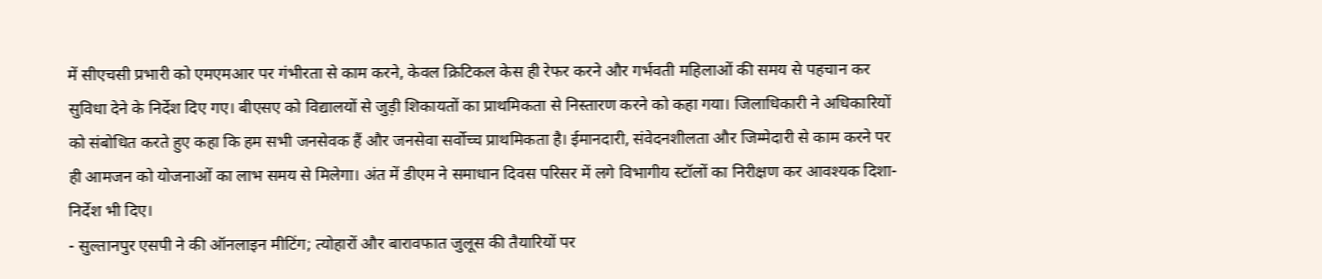में सीएचसी प्रभारी को एमएमआर पर गंभीरता से काम करने, केवल क्रिटिकल केस ही रेफर करने और गर्भवती महिलाओं की समय से पहचान कर सुविधा देने के निर्देश दिए गए। बीएसए को विद्यालयों से जुड़ी शिकायतों का प्राथमिकता से निस्तारण करने को कहा गया। जिलाधिकारी ने अधिकारियों को संबोधित करते हुए कहा कि हम सभी जनसेवक हैं और जनसेवा सर्वोच्च प्राथमिकता है। ईमानदारी, संवेदनशीलता और जिम्मेदारी से काम करने पर ही आमजन को योजनाओं का लाभ समय से मिलेगा। अंत में डीएम ने समाधान दिवस परिसर में लगे विभागीय स्टॉलों का निरीक्षण कर आवश्यक दिशा-निर्देश भी दिए।
- सुल्तानपुर एसपी ने की ऑनलाइन मीटिंग; त्योहारों और बारावफात जुलूस की तैयारियों पर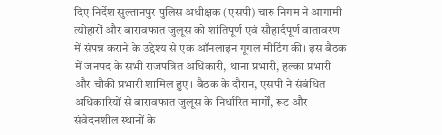दिए निर्देश सुल्तानपुर पुलिस अधीक्षक (एसपी) चारु निगम ने आगामी त्योहारों और बारावफात जुलूस को शांतिपूर्ण एवं सौहार्दपूर्ण वातावरण में संपन्न कराने के उद्देश्य से एक ऑनलाइन गूगल मीटिंग की। इस बैठक में जनपद के सभी राजपत्रित अधिकारी, थाना प्रभारी, हल्का प्रभारी और चौकी प्रभारी शामिल हुए। बैठक के दौरान, एसपी ने संबंधित अधिकारियों से बारावफात जुलूस के निर्धारित मार्गों, रूट और संवेदनशील स्थानों के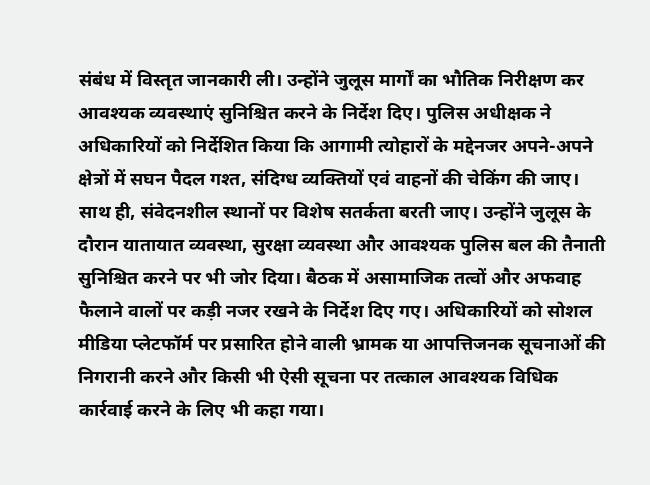संबंध में विस्तृत जानकारी ली। उन्होंने जुलूस मार्गों का भौतिक निरीक्षण कर आवश्यक व्यवस्थाएं सुनिश्चित करने के निर्देश दिए। पुलिस अधीक्षक ने अधिकारियों को निर्देशित किया कि आगामी त्योहारों के मद्देनजर अपने-अपने क्षेत्रों में सघन पैदल गश्त, संदिग्ध व्यक्तियों एवं वाहनों की चेकिंग की जाए। साथ ही, संवेदनशील स्थानों पर विशेष सतर्कता बरती जाए। उन्होंने जुलूस के दौरान यातायात व्यवस्था, सुरक्षा व्यवस्था और आवश्यक पुलिस बल की तैनाती सुनिश्चित करने पर भी जोर दिया। बैठक में असामाजिक तत्वों और अफवाह फैलाने वालों पर कड़ी नजर रखने के निर्देश दिए गए। अधिकारियों को सोशल मीडिया प्लेटफॉर्म पर प्रसारित होने वाली भ्रामक या आपत्तिजनक सूचनाओं की निगरानी करने और किसी भी ऐसी सूचना पर तत्काल आवश्यक विधिक कार्रवाई करने के लिए भी कहा गया।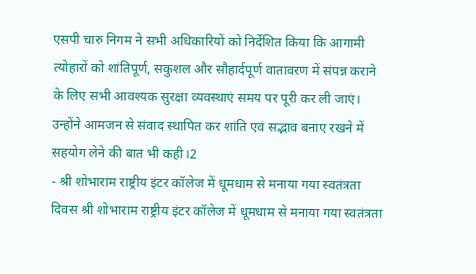एसपी चारु निगम ने सभी अधिकारियों को निर्देशित किया कि आगामी त्योहारों को शांतिपूर्ण, सकुशल और सौहार्दपूर्ण वातावरण में संपन्न कराने के लिए सभी आवश्यक सुरक्षा व्यवस्थाएं समय पर पूरी कर ली जाएं। उन्होंने आमजन से संवाद स्थापित कर शांति एवं सद्भाव बनाए रखने में सहयोग लेने की बात भी कही।2
- श्री शोभाराम राष्ट्रीय इंटर कॉलेज में धूमधाम से मनाया गया स्वतंत्रता दिवस श्री शोभाराम राष्ट्रीय इंटर कॉलेज में धूमधाम से मनाया गया स्वतंत्रता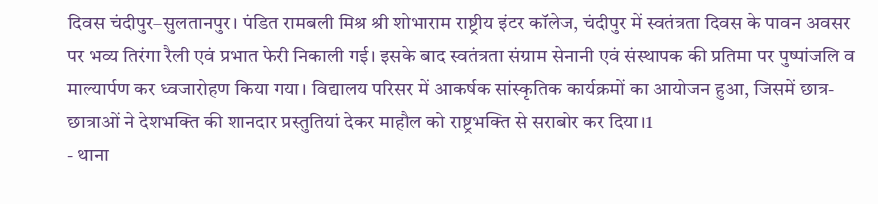दिवस चंदीपुर–सुलतानपुर। पंडित रामबली मिश्र श्री शोभाराम राष्ट्रीय इंटर कॉलेज, चंदीपुर में स्वतंत्रता दिवस के पावन अवसर पर भव्य तिरंगा रैली एवं प्रभात फेरी निकाली गई। इसके बाद स्वतंत्रता संग्राम सेनानी एवं संस्थापक की प्रतिमा पर पुष्पांजलि व माल्यार्पण कर ध्वजारोहण किया गया। विद्यालय परिसर में आकर्षक सांस्कृतिक कार्यक्रमों का आयोजन हुआ, जिसमें छात्र-छात्राओं ने देशभक्ति की शानदार प्रस्तुतियां देकर माहौल को राष्ट्रभक्ति से सराबोर कर दिया।1
- थाना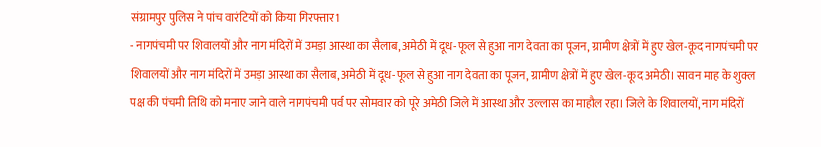संग्रामपुर पुलिस ने पांच वारंटियों को किया गिरफ्तार1
- नागपंचमी पर शिवालयों और नाग मंदिरों में उमड़ा आस्था का सैलाब, अमेठी में दूध-फूल से हुआ नाग देवता का पूजन, ग्रामीण क्षेत्रों में हुए खेल-कूद नागपंचमी पर शिवालयों और नाग मंदिरों में उमड़ा आस्था का सैलाब, अमेठी में दूध-फूल से हुआ नाग देवता का पूजन, ग्रामीण क्षेत्रों में हुए खेल-कूद अमेठी। सावन माह के शुक्ल पक्ष की पंचमी तिथि को मनाए जाने वाले नागपंचमी पर्व पर सोमवार को पूरे अमेठी जिले में आस्था और उल्लास का माहौल रहा। जिले के शिवालयों, नाग मंदिरों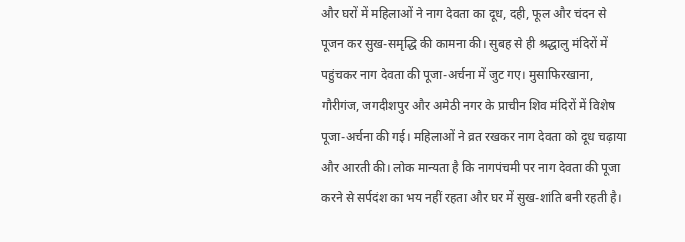और घरों में महिलाओं ने नाग देवता का दूध, दही, फूल और चंदन से पूजन कर सुख-समृद्धि की कामना की। सुबह से ही श्रद्धालु मंदिरों में पहुंचकर नाग देवता की पूजा-अर्चना में जुट गए। मुसाफिरखाना, गौरीगंज, जगदीशपुर और अमेठी नगर के प्राचीन शिव मंदिरों में विशेष पूजा-अर्चना की गई। महिलाओं ने व्रत रखकर नाग देवता को दूध चढ़ाया और आरती की। लोक मान्यता है कि नागपंचमी पर नाग देवता की पूजा करने से सर्पदंश का भय नहीं रहता और घर में सुख-शांति बनी रहती है।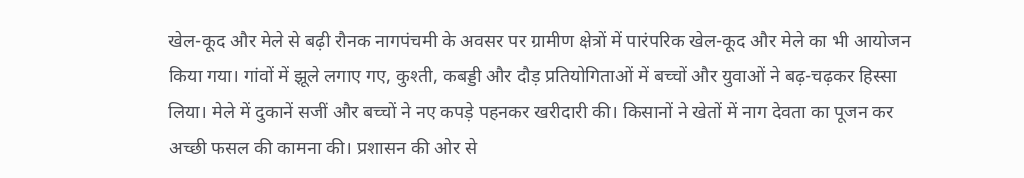खेल-कूद और मेले से बढ़ी रौनक नागपंचमी के अवसर पर ग्रामीण क्षेत्रों में पारंपरिक खेल-कूद और मेले का भी आयोजन किया गया। गांवों में झूले लगाए गए, कुश्ती, कबड्डी और दौड़ प्रतियोगिताओं में बच्चों और युवाओं ने बढ़-चढ़कर हिस्सा लिया। मेले में दुकानें सजीं और बच्चों ने नए कपड़े पहनकर खरीदारी की। किसानों ने खेतों में नाग देवता का पूजन कर अच्छी फसल की कामना की। प्रशासन की ओर से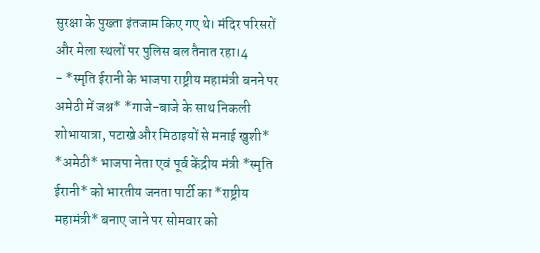सुरक्षा के पुख्ता इंतजाम किए गए थे। मंदिर परिसरों और मेला स्थलों पर पुलिस बल तैनात रहा।4
- *स्मृति ईरानी के भाजपा राष्ट्रीय महामंत्री बनने पर अमेठी में जश्न* *गाजे-बाजे के साथ निकली शोभायात्रा, पटाखे और मिठाइयों से मनाई खुशी* *अमेठी* भाजपा नेता एवं पूर्व केंद्रीय मंत्री *स्मृति ईरानी* को भारतीय जनता पार्टी का *राष्ट्रीय महामंत्री* बनाए जाने पर सोमवार को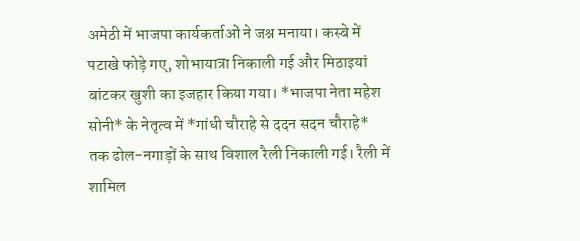अमेठी में भाजपा कार्यकर्ताओं ने जश्न मनाया। कस्बे में पटाखे फोड़े गए, शोभायात्रा निकाली गई और मिठाइयां बांटकर खुशी का इजहार किया गया। *भाजपा नेता महेश सोनी* के नेतृत्व में *गांधी चौराहे से ददन सदन चौराहे* तक ढोल-नगाड़ों के साथ विशाल रैली निकाली गई। रैली में शामिल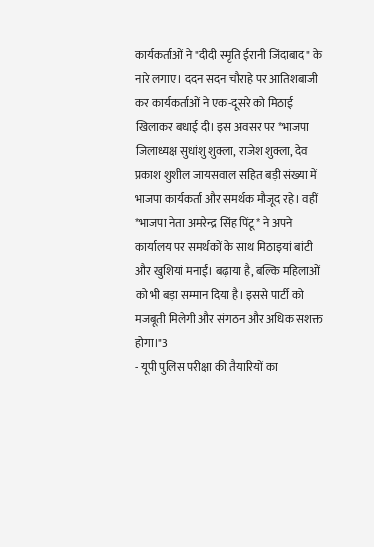कार्यकर्ताओं ने "दीदी स्मृति ईरानी जिंदाबाद" के नारे लगाए। ददन सदन चौराहे पर आतिशबाजी कर कार्यकर्ताओं ने एक-दूसरे को मिठाई खिलाकर बधाई दी। इस अवसर पर *भाजपा जिलाध्यक्ष सुधांशु शुक्ला, राजेश शुक्ला, देव प्रकाश शुशील जायसवाल सहित बड़ी संख्या में भाजपा कार्यकर्ता और समर्थक मौजूद रहे। वहीं *भाजपा नेता अमरेन्द्र सिंह पिंटू* ने अपने कार्यालय पर समर्थकों के साथ मिठाइयां बांटी और खुशियां मनाईं। बढ़ाया है, बल्कि महिलाओं को भी बड़ा सम्मान दिया है। इससे पार्टी को मजबूती मिलेगी और संगठन और अधिक सशक्त होगा।"3
- यूपी पुलिस परीक्षा की तैयारियों का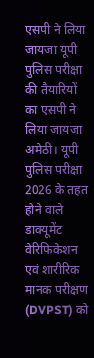एसपी ने लिया जायजा यूपी पुलिस परीक्षा की तैयारियों का एसपी ने लिया जायजा अमेठी। यूपी पुलिस परीक्षा 2026 के तहत होने वाले डाक्यूमेंट वेरिफिकेशन एवं शारीरिक मानक परीक्षण (DVPST) को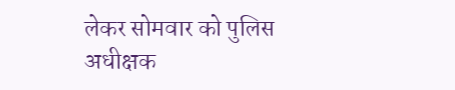लेकर सोमवार को पुलिस अधीक्षक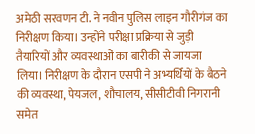अमेठी सरवणन टी. ने नवीन पुलिस लाइन गौरीगंज का निरीक्षण किया। उन्होंने परीक्षा प्रक्रिया से जुड़ी तैयारियों और व्यवस्थाओं का बारीकी से जायजा लिया। निरीक्षण के दौरान एसपी ने अभ्यर्थियों के बैठने की व्यवस्था, पेयजल, शौचालय, सीसीटीवी निगरानी समेत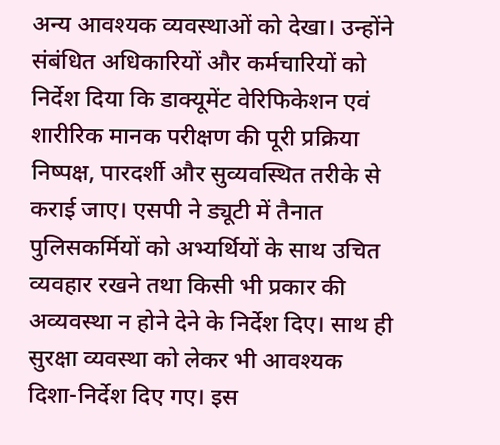अन्य आवश्यक व्यवस्थाओं को देखा। उन्होंने संबंधित अधिकारियों और कर्मचारियों को निर्देश दिया कि डाक्यूमेंट वेरिफिकेशन एवं शारीरिक मानक परीक्षण की पूरी प्रक्रिया निष्पक्ष, पारदर्शी और सुव्यवस्थित तरीके से कराई जाए। एसपी ने ड्यूटी में तैनात पुलिसकर्मियों को अभ्यर्थियों के साथ उचित व्यवहार रखने तथा किसी भी प्रकार की अव्यवस्था न होने देने के निर्देश दिए। साथ ही सुरक्षा व्यवस्था को लेकर भी आवश्यक दिशा-निर्देश दिए गए। इस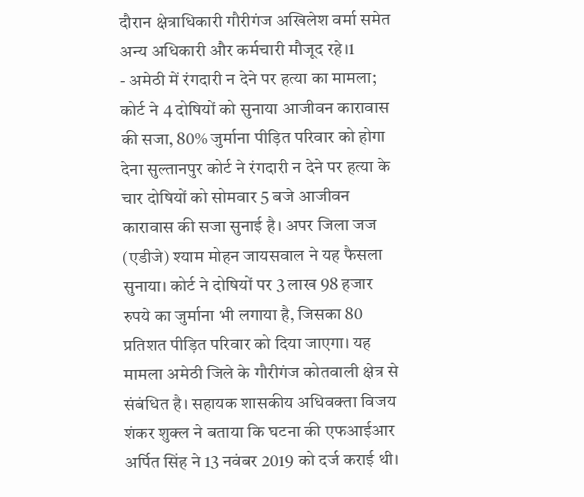दौरान क्षेत्राधिकारी गौरीगंज अखिलेश वर्मा समेत अन्य अधिकारी और कर्मचारी मौजूद रहे।1
- अमेठी में रंगदारी न देने पर हत्या का मामला; कोर्ट ने 4 दोषियों को सुनाया आजीवन कारावास की सजा, 80% जुर्माना पीड़ित परिवार को होगा देना सुल्तानपुर कोर्ट ने रंगदारी न देने पर हत्या के चार दोषियों को सोमवार 5 बजे आजीवन कारावास की सजा सुनाई है। अपर जिला जज (एडीजे) श्याम मोहन जायसवाल ने यह फैसला सुनाया। कोर्ट ने दोषियों पर 3 लाख 98 हजार रुपये का जुर्माना भी लगाया है, जिसका 80 प्रतिशत पीड़ित परिवार को दिया जाएगा। यह मामला अमेठी जिले के गौरीगंज कोतवाली क्षेत्र से संबंधित है। सहायक शासकीय अधिवक्ता विजय शंकर शुक्ल ने बताया कि घटना की एफआईआर अर्पित सिंह ने 13 नवंबर 2019 को दर्ज कराई थी।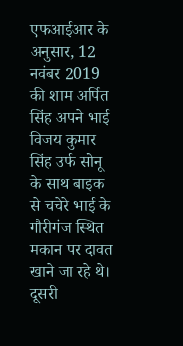एफआईआर के अनुसार, 12 नवंबर 2019 की शाम अर्पित सिंह अपने भाई विजय कुमार सिंह उर्फ सोनू के साथ बाइक से चचेरे भाई के गौरीगंज स्थित मकान पर दावत खाने जा रहे थे। दूसरी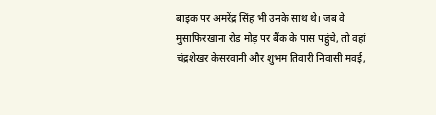बाइक पर अमरेंद्र सिंह भी उनके साथ थे। जब वे मुसाफिरखाना रोड मोड़ पर बैंक के पास पहुंचे, तो वहां चंद्रशेखर केसरवानी और शुभम तिवारी निवासी मवई,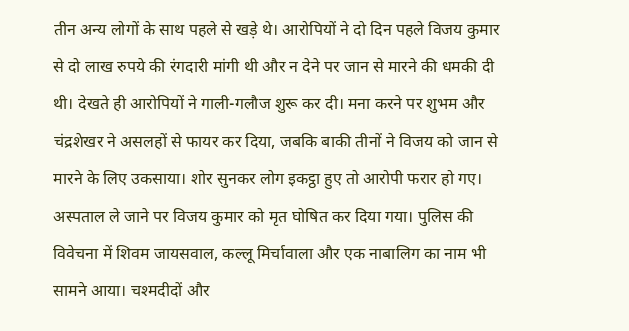तीन अन्य लोगों के साथ पहले से खड़े थे। आरोपियों ने दो दिन पहले विजय कुमार से दो लाख रुपये की रंगदारी मांगी थी और न देने पर जान से मारने की धमकी दी थी। देखते ही आरोपियों ने गाली-गलौज शुरू कर दी। मना करने पर शुभम और चंद्रशेखर ने असलहों से फायर कर दिया, जबकि बाकी तीनों ने विजय को जान से मारने के लिए उकसाया। शोर सुनकर लोग इकट्ठा हुए तो आरोपी फरार हो गए। अस्पताल ले जाने पर विजय कुमार को मृत घोषित कर दिया गया। पुलिस की विवेचना में शिवम जायसवाल, कल्लू मिर्चावाला और एक नाबालिग का नाम भी सामने आया। चश्मदीदों और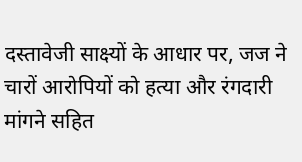दस्तावेजी साक्ष्यों के आधार पर, जज ने चारों आरोपियों को हत्या और रंगदारी मांगने सहित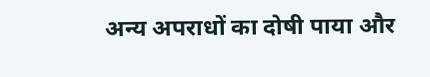अन्य अपराधों का दोषी पाया और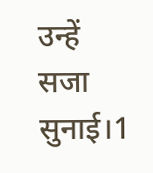उन्हें सजा सुनाई।1